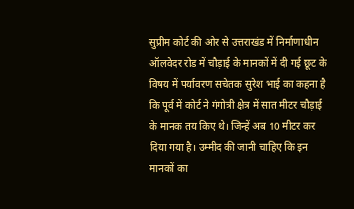सुप्रीम कोर्ट की ओर से उत्तराखंड में निर्माणाधीन ऑलवेदर रोड में चौड़ाई के मानकों में दी गई छूट के विषय में पर्यावरण सचेतक सुरेश भाई का कहना है कि पूर्व में कोर्ट ने गंगोत्री क्षेत्र में सात मीटर चौड़ाई के मानक तय किए थे। जिन्हें अब 10 मीटर कर दिया गया है। उम्मीद की जानी चाहिए कि इन मानकों का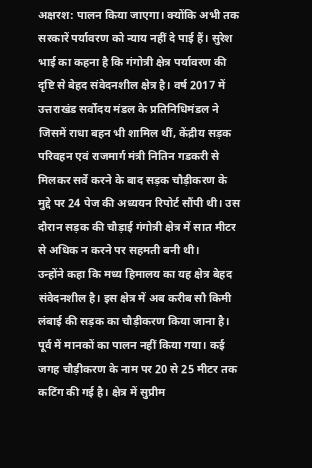अक्षरश: पालन किया जाएगा। क्योंकि अभी तक सरकारें पर्यावरण को न्याय नहीं दे पाई हैं। सुरेश भाई का कहना है कि गंगोत्री क्षेत्र पर्यावरण की दृष्टि से बेहद संवेदनशील क्षेत्र है। वर्ष 2017 में उत्तराखंड सर्वोदय मंडल के प्रतिनिधिमंडल ने जिसमें राधा बहन भी शामिल थीं, केंद्रीय सड़क परिवहन एवं राजमार्ग मंत्री नितिन गडकरी से मिलकर सर्वे करने के बाद सड़क चौड़ीकरण के मुद्दे पर 24 पेज की अध्ययन रिपोर्ट सौंपी थी। उस दौरान सड़क की चौड़ाई गंगोत्री क्षेत्र में सात मीटर से अधिक न करने पर सहमती बनी थी।
उन्होंने कहा कि मध्य हिमालय का यह क्षेत्र बेहद संवेदनशील है। इस क्षेत्र में अब करीब सौ किमी लंबाई की सड़क का चौड़ीकरण किया जाना है। पूर्व में मानकों का पालन नहीं किया गया। कई जगह चौड़ीकरण के नाम पर 20 से 25 मीटर तक कटिंग की गई है। क्षेत्र में सुप्रीम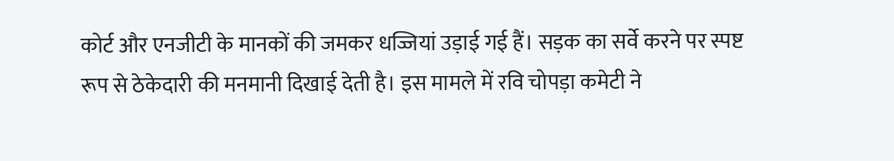कोर्ट और एनजीटी के मानकों की जमकर धज्जियां उड़ाई गई हैं। सड़क का सर्वे करने पर स्पष्ट रूप से ठेकेदारी की मनमानी दिखाई देती है। इस मामले में रवि चोपड़ा कमेटी ने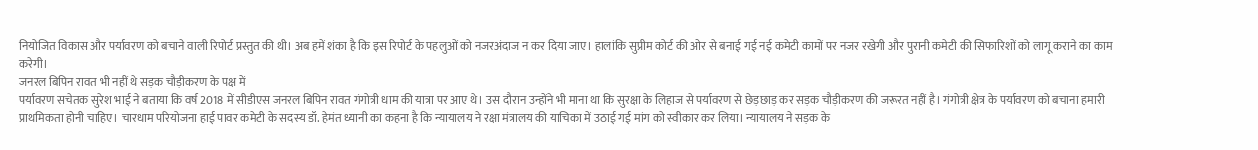नियोजित विकास और पर्यावरण को बचाने वाली रिपोर्ट प्रस्तुत की थी। अब हमें शंका है कि इस रिपोर्ट के पहलुओं को नजरअंदाज न कर दिया जाए। हालांकि सुप्रीम कोर्ट की ओर से बनाई गई नई कमेटी कामों पर नजर रखेगी और पुरानी कमेटी की सिफारिशों को लागू कराने का काम करेगी।
जनरल बिपिन रावत भी नहीं थे सड़क चौड़ीकरण के पक्ष में
पर्यावरण सचेतक सुरेश भाई ने बताया कि वर्ष 2018 में सीडीएस जनरल बिपिन रावत गंगोत्री धाम की यात्रा पर आए थे। उस दौरान उन्होंने भी माना था कि सुरक्षा के लिहाज से पर्यावरण से छेड़छाड़ कर सड़क चौड़ीकरण की जरूरत नहीं है। गंगोत्री क्षेत्र के पर्यावरण को बचाना हमारी प्राथमिकता होनी चाहिए। चारधाम परियोजना हाई पावर कमेटी के सदस्य डॉ. हेमंत ध्यानी का कहना है कि न्यायालय ने रक्षा मंत्रालय की याचिका में उठाई गई मांग को स्वीकार कर लिया। न्यायालय ने सड़क के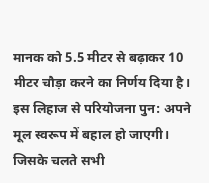मानक को 5.5 मीटर से बढ़ाकर 10 मीटर चौड़ा करने का निर्णय दिया है। इस लिहाज से परियोजना पुन: अपने मूल स्वरूप में बहाल हो जाएगी। जिसके चलते सभी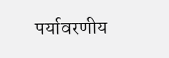पर्यावरणीय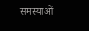समस्याओं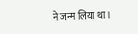ने जन्म लिया था।